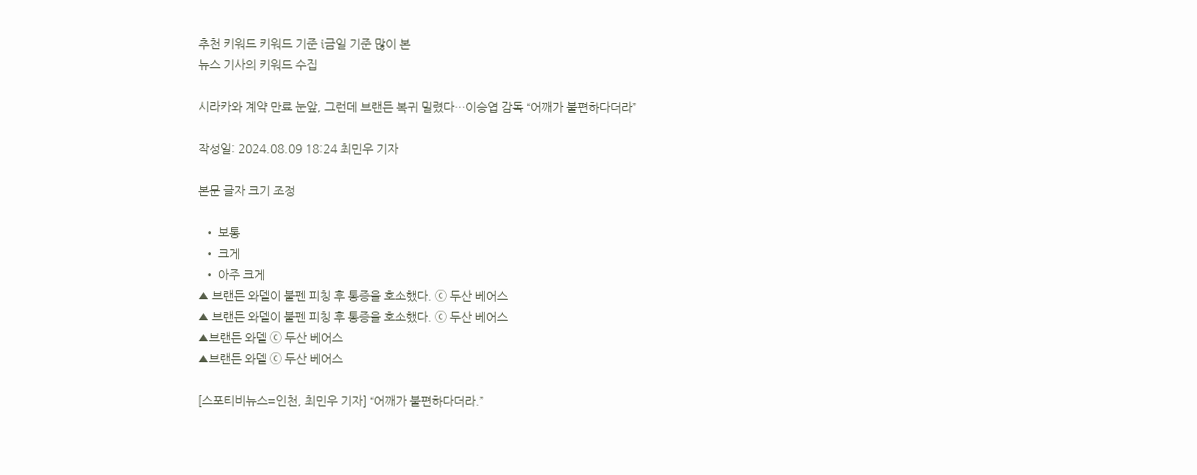추천 키워드 키워드 기준 i금일 기준 많이 본
뉴스 기사의 키워드 수집

시라카와 계약 만료 눈앞, 그런데 브랜든 복귀 밀렸다…이승엽 감독 “어깨가 불편하다더라”

작성일: 2024.08.09 18:24 최민우 기자

본문 글자 크기 조정

  • 보통
  • 크게
  • 아주 크게
▲ 브랜든 와델이 불펜 피칭 후 통증을 호소했다. ⓒ 두산 베어스
▲ 브랜든 와델이 불펜 피칭 후 통증을 호소했다. ⓒ 두산 베어스
▲브랜든 와델 ⓒ 두산 베어스
▲브랜든 와델 ⓒ 두산 베어스

[스포티비뉴스=인천, 최민우 기자] “어깨가 불편하다더라.”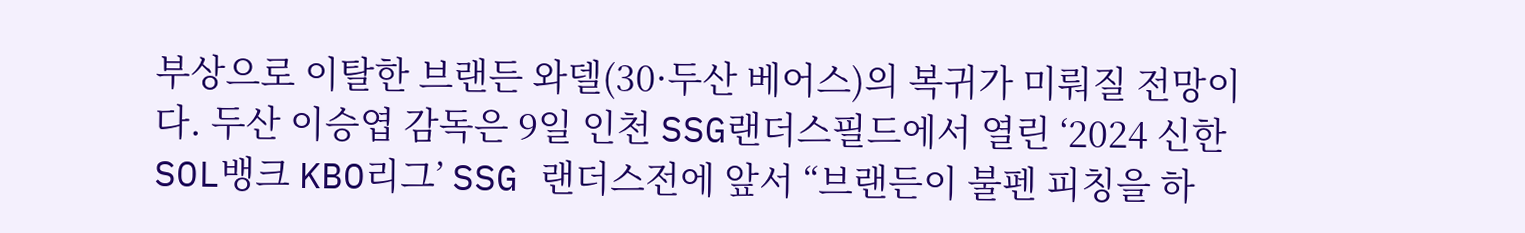부상으로 이탈한 브랜든 와델(30·두산 베어스)의 복귀가 미뤄질 전망이다. 두산 이승엽 감독은 9일 인천 SSG랜더스필드에서 열린 ‘2024 신한 SOL뱅크 KBO리그’ SSG 랜더스전에 앞서 “브랜든이 불펜 피칭을 하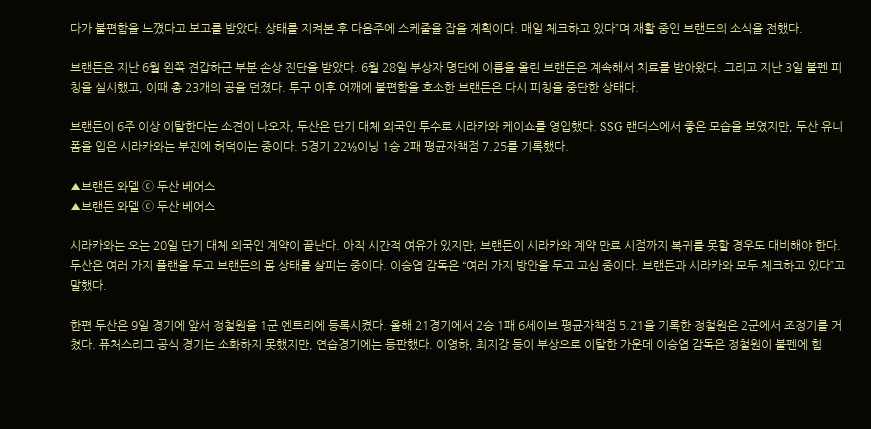다가 불편함을 느꼈다고 보고를 받았다. 상태를 지켜본 후 다음주에 스케줄을 잡을 계획이다. 매일 체크하고 있다”며 재활 중인 브랜드의 소식을 전했다.

브랜든은 지난 6월 왼쪽 견갑하근 부분 손상 진단을 받았다. 6월 28일 부상자 명단에 이름을 올린 브랜든은 계속해서 치료를 받아왔다. 그리고 지난 3일 불펜 피칭을 실시했고, 이때 총 23개의 공을 던졌다. 투구 이후 어깨에 불편함을 호소한 브랜든은 다시 피칭을 중단한 상태다.

브랜든이 6주 이상 이탈한다는 소견이 나오자, 두산은 단기 대체 외국인 투수로 시라카와 케이쇼를 영입했다. SSG 랜더스에서 좋은 모습을 보였지만, 두산 유니폼을 입은 시라카와는 부진에 허덕이는 중이다. 5경기 22⅓이닝 1승 2패 평균자책점 7.25를 기록했다.

▲브랜든 와델 ⓒ 두산 베어스
▲브랜든 와델 ⓒ 두산 베어스

시라카와는 오는 20일 단기 대체 외국인 계약이 끝난다. 아직 시간적 여유가 있지만, 브랜든이 시라카와 계약 만료 시점까지 복귀를 못할 경우도 대비해야 한다. 두산은 여러 가지 플랜을 두고 브랜든의 몸 상태를 살피는 중이다. 이승엽 감독은 “여러 가지 방안을 두고 고심 중이다. 브랜든과 시라카와 모두 체크하고 있다”고 말했다.

한편 두산은 9일 경기에 앞서 정철원을 1군 엔트리에 등록시켰다. 올해 21경기에서 2승 1패 6세이브 평균자책점 5.21을 기록한 정철원은 2군에서 조정기를 거쳤다. 퓨처스리그 공식 경기는 소화하지 못했지만, 연습경기에는 등판했다. 이영하, 최지강 등이 부상으로 이탈한 가운데 이승엽 감독은 정철원이 불펜에 힘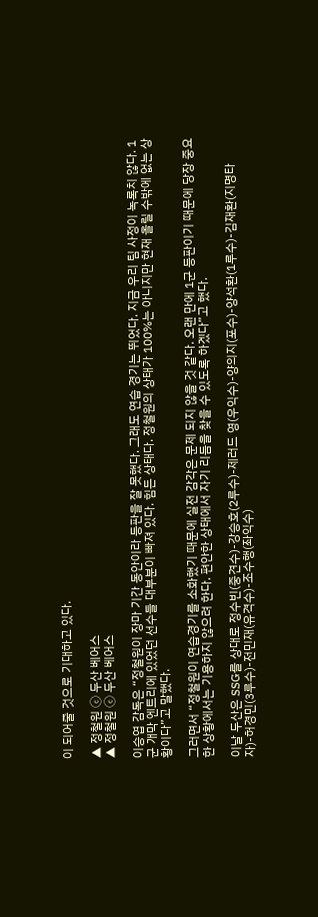이 되어줄 것으로 기대하고 있다.

▲ 정철원 ⓒ 두산 베어스
▲ 정철원 ⓒ 두산 베어스

이승엽 감독은 “정철원이 장마 기간 동안이라 등판을 잘 못했다. 그래도 연습 경기는 뛰었다. 지금 우리 팀 사정이 녹록치 않다. 1군 개막 엔트리에 있었던 선수들 대부분이 빠져 있다. 힘든 상태다. 정철원의 상태가 100%는 아니지만 현재 올릴 수밖에 없는 상황이다”고 말했다.

그러면서 “정철원이 연습경기를 소화했기 때문에 실전 감각은 문제 되지 않을 것 같다. 오랜 만에 1군 등판이기 때문에 당장 중요한 상황에서는 기용하지 않으려 한다. 편안한 상태에서 자기 리듬을 찾을 수 있도록 하겠다”고 했다.

이날 두산은 SSG를 상대로 정수빈(중견수)-강승호(2루수)-제러드 영(우익수)-양의지(포수)-양석환(1루수)-김재환(지명타자)-허경민(3루수)-전민재(유격수)-조수행(좌익수)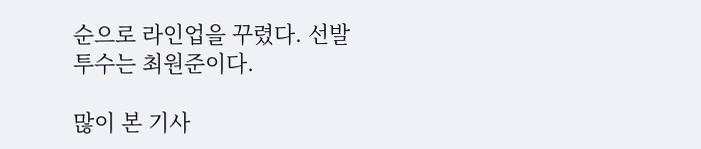순으로 라인업을 꾸렸다. 선발 투수는 최원준이다.

많이 본 기사